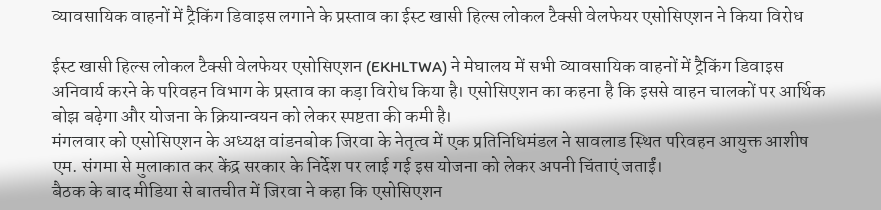व्यावसायिक वाहनों में ट्रैकिंग डिवाइस लगाने के प्रस्ताव का ईस्ट खासी हिल्स लोकल टैक्सी वेलफेयर एसोसिएशन ने किया विरोध

ईस्ट खासी हिल्स लोकल टैक्सी वेलफेयर एसोसिएशन (EKHLTWA) ने मेघालय में सभी व्यावसायिक वाहनों में ट्रैकिंग डिवाइस अनिवार्य करने के परिवहन विभाग के प्रस्ताव का कड़ा विरोध किया है। एसोसिएशन का कहना है कि इससे वाहन चालकों पर आर्थिक बोझ बढ़ेगा और योजना के क्रियान्वयन को लेकर स्पष्टता की कमी है।
मंगलवार को एसोसिएशन के अध्यक्ष वांडनबोक जिरवा के नेतृत्व में एक प्रतिनिधिमंडल ने सावलाड स्थित परिवहन आयुक्त आशीष एम. संगमा से मुलाकात कर केंद्र सरकार के निर्देश पर लाई गई इस योजना को लेकर अपनी चिंताएं जताईं।
बैठक के बाद मीडिया से बातचीत में जिरवा ने कहा कि एसोसिएशन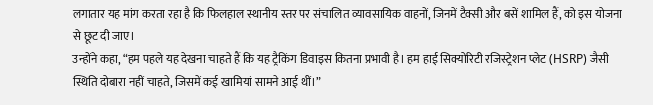लगातार यह मांग करता रहा है कि फिलहाल स्थानीय स्तर पर संचालित व्यावसायिक वाहनों, जिनमें टैक्सी और बसें शामिल हैं, को इस योजना से छूट दी जाए।
उन्होंने कहा, “हम पहले यह देखना चाहते हैं कि यह ट्रैकिंग डिवाइस कितना प्रभावी है। हम हाई सिक्योरिटी रजिस्ट्रेशन प्लेट (HSRP) जैसी स्थिति दोबारा नहीं चाहते, जिसमें कई खामियां सामने आई थीं।”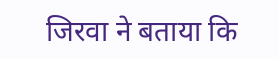जिरवा ने बताया कि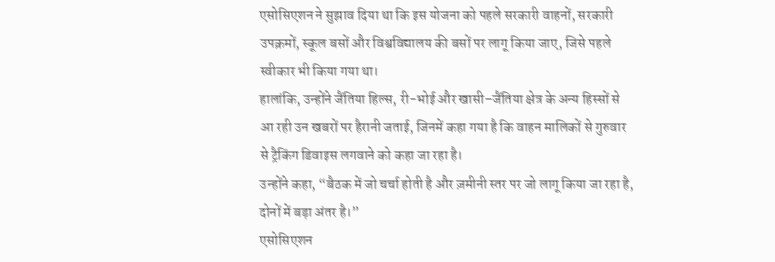एसोसिएशन ने सुझाव दिया था कि इस योजना को पहले सरकारी वाहनों, सरकारी उपक्रमों, स्कूल बसों और विश्वविद्यालय की बसों पर लागू किया जाए, जिसे पहले स्वीकार भी किया गया था।
हालांकि, उन्होंने जैंतिया हिल्स, री-भोई और खासी–जैंतिया क्षेत्र के अन्य हिस्सों से आ रही उन खबरों पर हैरानी जताई, जिनमें कहा गया है कि वाहन मालिकों से गुरुवार से ट्रैकिंग डिवाइस लगवाने को कहा जा रहा है।
उन्होंने कहा, “बैठक में जो चर्चा होती है और ज़मीनी स्तर पर जो लागू किया जा रहा है, दोनों में बड़ा अंतर है।”
एसोसिएशन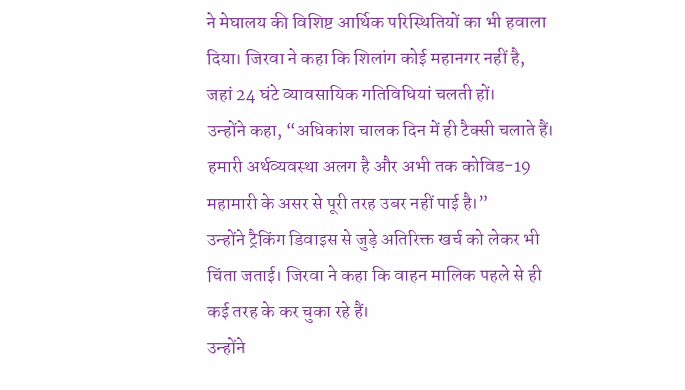ने मेघालय की विशिष्ट आर्थिक परिस्थितियों का भी हवाला दिया। जिरवा ने कहा कि शिलांग कोई महानगर नहीं है, जहां 24 घंटे व्यावसायिक गतिविधियां चलती हों।
उन्होंने कहा, “अधिकांश चालक दिन में ही टैक्सी चलाते हैं। हमारी अर्थव्यवस्था अलग है और अभी तक कोविड-19 महामारी के असर से पूरी तरह उबर नहीं पाई है।”
उन्होंने ट्रैकिंग डिवाइस से जुड़े अतिरिक्त खर्च को लेकर भी चिंता जताई। जिरवा ने कहा कि वाहन मालिक पहले से ही कई तरह के कर चुका रहे हैं।
उन्होंने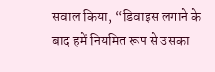सवाल किया, “डिवाइस लगाने के बाद हमें नियमित रूप से उसका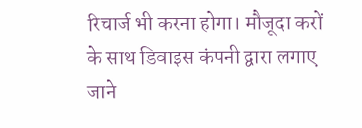रिचार्ज भी करना होगा। मौजूदा करों के साथ डिवाइस कंपनी द्वारा लगाए जाने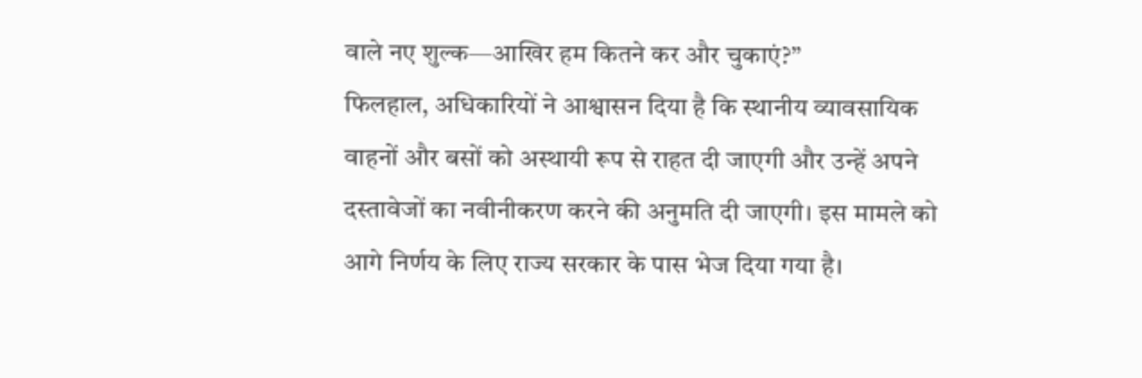वाले नए शुल्क—आखिर हम कितने कर और चुकाएं?”
फिलहाल, अधिकारियों ने आश्वासन दिया है कि स्थानीय व्यावसायिक वाहनों और बसों को अस्थायी रूप से राहत दी जाएगी और उन्हें अपने दस्तावेजों का नवीनीकरण करने की अनुमति दी जाएगी। इस मामले को आगे निर्णय के लिए राज्य सरकार के पास भेज दिया गया है।